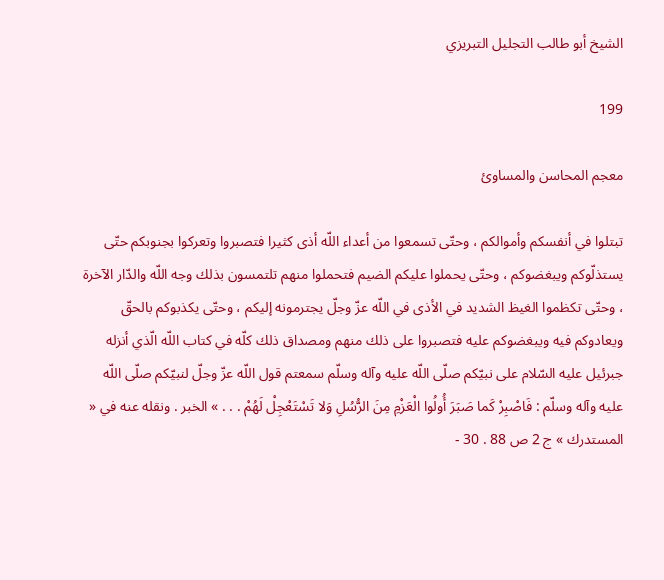الشيخ أبو طالب التجليل التبريزي

199

معجم المحاسن والمساوئ

تبتلوا في أنفسكم وأموالكم ، وحتّى تسمعوا من أعداء اللّه أذى كثيرا فتصبروا وتعركوا بجنوبكم حتّى يستذلّوكم ويبغضوكم ، وحتّى يحملوا عليكم الضيم فتحملوا منهم تلتمسون بذلك وجه اللّه والدّار الآخرة ، وحتّى تكظموا الغيظ الشديد في الأذى في اللّه عزّ وجلّ يجترمونه إليكم ، وحتّى يكذبوكم بالحقّ ويعادوكم فيه ويبغضوكم عليه فتصبروا على ذلك منهم ومصداق ذلك كلّه في كتاب اللّه الّذي أنزله جبرئيل عليه السّلام على نبيّكم صلّى اللّه عليه وآله وسلّم سمعتم قول اللّه عزّ وجلّ لنبيّكم صلّى اللّه عليه وآله وسلّم : فَاصْبِرْ كَما صَبَرَ أُولُوا الْعَزْمِ مِنَ الرُّسُلِ وَلا تَسْتَعْجِلْ لَهُمْ . . . » الخبر . ونقله عنه في « المستدرك » ج 2 ص 88 . 30 -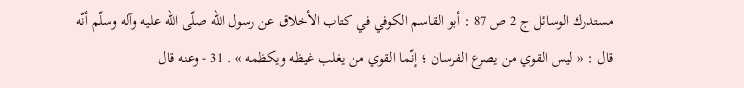مستدرك الوسائل ج 2 ص 87 : أبو القاسم الكوفي في كتاب الأخلاق عن رسول اللّه صلّى اللّه عليه وآله وسلّم أنّه قال : « ليس القوي من يصرع الفرسان ؛ إنّما القوي من يغلب غيظه ويكظمه » . 31 - وعنه قال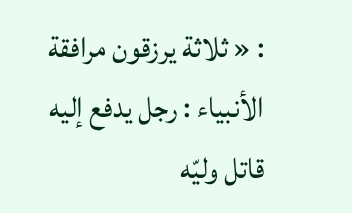: « ثلاثة يرزقون مرافقة الأنبياء : رجل يدفع إليه قاتل وليّه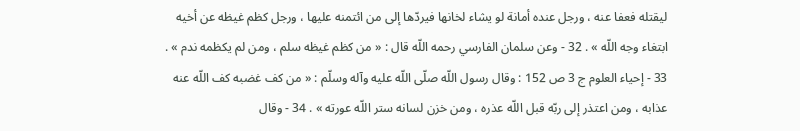ليقتله فعفا عنه ، ورجل عنده أمانة لو يشاء لخانها فيردّها إلى من ائتمنه عليها ، ورجل كظم غيظه عن أخيه ابتغاء وجه اللّه » . 32 - وعن سلمان الفارسي رحمه اللّه قال : « من كظم غيظه سلم ، ومن لم يكظمه ندم » . 33 - إحياء العلوم ج 3 ص 152 : وقال رسول اللّه صلّى اللّه عليه وآله وسلّم : « من كف غضبه كف اللّه عنه عذابه ، ومن اعتذر إلى ربّه قبل اللّه عذره ، ومن خزن لسانه ستر اللّه عورته » . 34 - وقال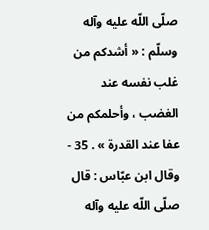صلّى اللّه عليه وآله وسلّم : « أشدكم من غلب نفسه عند الغضب ، وأحلمكم من عفا عند القدرة » . 35 - وقال ابن عبّاس : قال صلّى اللّه عليه وآله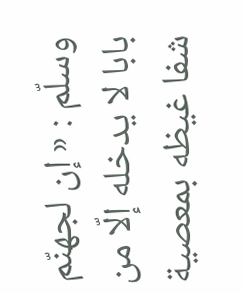وسلّم : « إن لجهنّم بابا لا يدخله إلّا من شفا غيظه بمعصية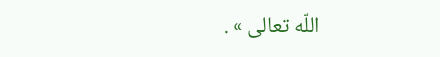اللّه تعالى » .